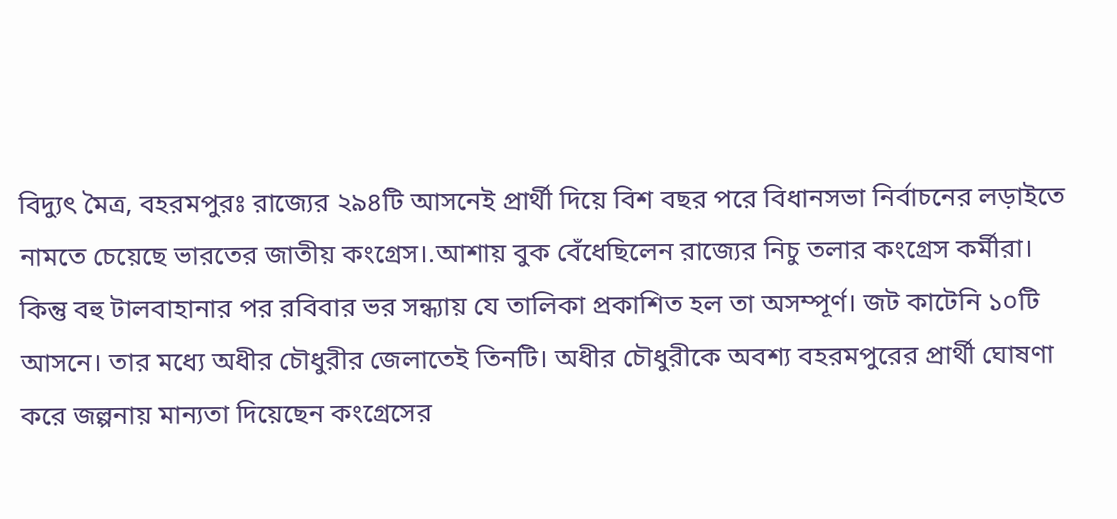বিদ্যুৎ মৈত্র, বহরমপুরঃ রাজ্যের ২৯৪টি আসনেই প্রার্থী দিয়ে বিশ বছর পরে বিধানসভা নির্বাচনের লড়াইতে নামতে চেয়েছে ভারতের জাতীয় কংগ্রেস।.আশায় বুক বেঁধেছিলেন রাজ্যের নিচু তলার কংগ্রেস কর্মীরা। কিন্তু বহু টালবাহানার পর রবিবার ভর সন্ধ্যায় যে তালিকা প্রকাশিত হল তা অসম্পূর্ণ। জট কাটেনি ১০টি আসনে। তার মধ্যে অধীর চৌধুরীর জেলাতেই তিনটি। অধীর চৌধুরীকে অবশ্য বহরমপুরের প্রার্থী ঘোষণা করে জল্পনায় মান্যতা দিয়েছেন কংগ্রেসের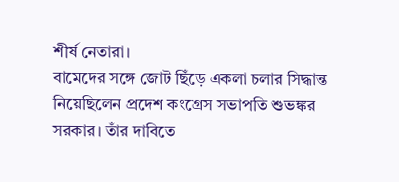শীর্ষ নেতারা।
বামেদের সঙ্গে জোট ছিঁড়ে একলা চলার সিদ্ধান্ত নিয়েছিলেন প্রদেশ কংগ্রেস সভাপতি শুভঙ্কর সরকার। তাঁর দাবিতে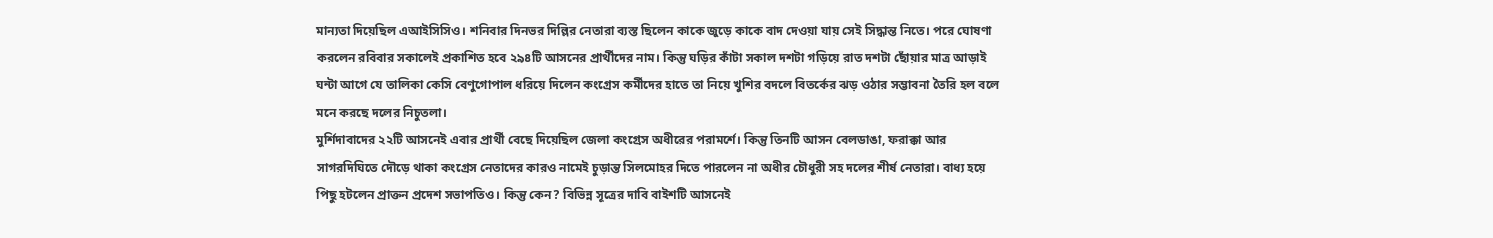মান্যতা দিয়েছিল এআইসিসিও। শনিবার দিনভর দিল্লির নেতারা ব্যস্ত ছিলেন কাকে জুড়ে কাকে বাদ দেওয়া যায় সেই সিদ্ধান্ত নিতে। পরে ঘোষণা করলেন রবিবার সকালেই প্রকাশিত হবে ২৯৪টি আসনের প্রার্থীদের নাম। কিন্তু ঘড়ির কাঁটা সকাল দশটা গড়িয়ে রাত দশটা ছোঁয়ার মাত্র আড়াই ঘন্টা আগে যে তালিকা কেসি বেণুগোপাল ধরিয়ে দিলেন কংগ্রেস কর্মীদের হাতে তা নিয়ে খুশির বদলে বিতর্কের ঝড় ওঠার সম্ভাবনা তৈরি হল বলে মনে করছে দলের নিচুতলা।
মুর্শিদাবাদের ২২টি আসনেই এবার প্রার্থী বেছে দিয়েছিল জেলা কংগ্রেস অধীরের পরামর্শে। কিন্তু তিনটি আসন বেলডাঙা, ফরাক্কা আর সাগরদিঘিতে দৌড়ে থাকা কংগ্রেস নেতাদের কারও নামেই চুড়ান্ত সিলমোহর দিতে পারলেন না অধীর চৌধুরী সহ দলের শীর্ষ নেতারা। বাধ্য হয়ে পিছু হটলেন প্রাক্তন প্রদেশ সভাপতিও। কিন্তু কেন? বিভিন্ন সূত্রের দাবি বাইশটি আসনেই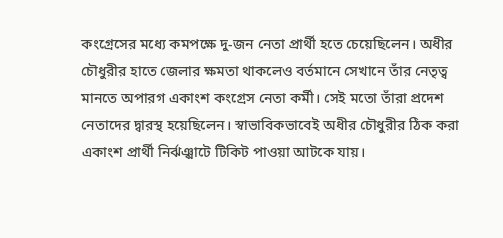কংগ্রেসের মধ্যে কমপক্ষে দু-জন নেতা প্রার্থী হতে চেয়েছিলেন। অধীর চৌধুরীর হাতে জেলার ক্ষমতা থাকলেও বর্তমানে সেখানে তাঁর নেতৃত্ব মানতে অপারগ একাংশ কংগ্রেস নেতা কর্মী। সেই মতো তাঁরা প্রদেশ নেতাদের দ্বারস্থ হয়েছিলেন। স্বাভাবিকভাবেই অধীর চৌধুরীর ঠিক করা একাংশ প্রার্থী নির্ঝঞ্ঝাটে টিকিট পাওয়া আটকে যায়।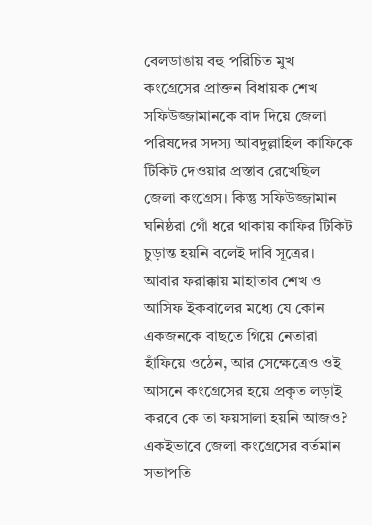বেলডাঙায় বহু পরিচিত মুখ কংগ্রেসের প্রাক্তন বিধায়ক শেখ সফিউজ্জামানকে বাদ দিয়ে জেলা পরিষদের সদস্য আবদুল্লাহিল কাফিকে টিকিট দেওয়ার প্রস্তাব রেখেছিল জেলা কংগ্রেস। কিন্তু সফিউজ্জামান ঘনিষ্ঠরা গোঁ ধরে থাকায় কাফির টিকিট চুড়ান্ত হয়নি বলেই দাবি সূত্রের। আবার ফরাক্কায় মাহাতাব শেখ ও আসিফ ইকবালের মধ্যে যে কোন একজনকে বাছতে গিয়ে নেতারা হাঁফিয়ে ওঠেন, আর সেক্ষেত্রেও ওই আসনে কংগ্রেসের হয়ে প্রকৃত লড়াই করবে কে তা ফয়সালা হয়নি আজও? একইভাবে জেলা কংগ্রেসের বর্তমান সভাপতি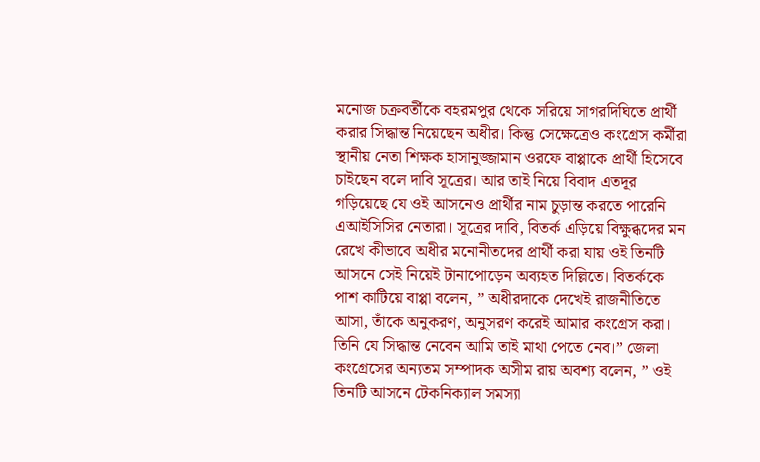মনোজ চক্রবর্তীকে বহরমপুর থেকে সরিয়ে সাগরদিঘিতে প্রার্থী করার সিদ্ধান্ত নিয়েছেন অধীর। কিন্তু সেক্ষেত্রেও কংগ্রেস কর্মীরা স্থানীয় নেতা শিক্ষক হাসানুজ্জামান ওরফে বাপ্পাকে প্রার্থী হিসেবে চাইছেন বলে দাবি সূত্রের। আর তাই নিয়ে বিবাদ এতদূর গড়িয়েছে যে ওই আসনেও প্রার্থীর নাম চুড়ান্ত করতে পারেনি এআইসিসির নেতারা। সূত্রের দাবি, বিতর্ক এড়িয়ে বিক্ষুব্ধদের মন রেখে কীভাবে অধীর মনোনীতদের প্রার্থী করা যায় ওই তিনটি আসনে সেই নিয়েই টানাপোড়েন অব্যহত দিল্লিতে। বিতর্ককে পাশ কাটিয়ে বাপ্পা বলেন, ” অধীরদাকে দেখেই রাজনীতিতে আসা, তাঁকে অনুকরণ, অনুসরণ করেই আমার কংগ্রেস করা। তিনি যে সিদ্ধান্ত নেবেন আমি তাই মাথা পেতে নেব।” জেলা কংগ্রেসের অন্যতম সম্পাদক অসীম রায় অবশ্য বলেন, ” ওই তিনটি আসনে টেকনিক্যাল সমস্যা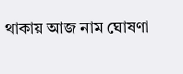থাকায় আজ নাম ঘোষণা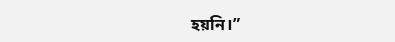হয়নি।”